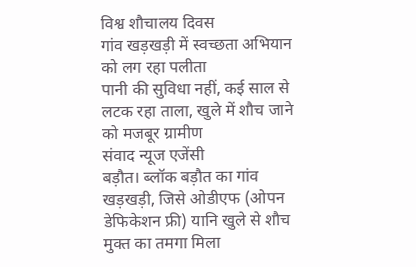विश्व शौचालय दिवस
गांव खड़खड़ी में स्वच्छता अभियान को लग रहा पलीता
पानी की सुविधा नहीं, कई साल से लटक रहा ताला, खुले में शौच जाने को मजबूर ग्रामीण
संवाद न्यूज एजेंसी
बड़ौत। ब्लॉक बड़ौत का गांव खड़खड़ी, जिसे ओडीएफ (ओपन डेफिकेशन फ्री) यानि खुले से शौच मुक्त का तमगा मिला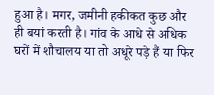हुआ है। मगर, जमीनी हकीकत कुछ और ही बयां करती है। गांव के आधे से अधिक घरों में शौचालय या तो अधूरे पड़े हैं या फिर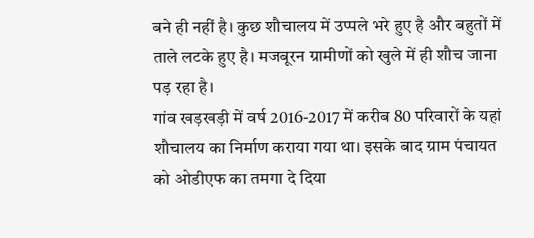बने ही नहीं है। कुछ शौचालय में उप्पले भरे हुए है और बहुतों में ताले लटके हुए है। मजबूरन ग्रामीणों को खुले में ही शौच जाना पड़ रहा है।
गांव खड़खड़ी में वर्ष 2016-2017 में करीब 80 परिवारों के यहां शौचालय का निर्माण कराया गया था। इसके बाद ग्राम पंचायत को ओडीएफ का तमगा दे दिया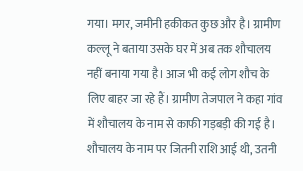गया। मगर, जमीनी हकीकत कुछ और है। ग्रामीण कल्लू ने बताया उसके घर में अब तक शौचालय नहीं बनाया गया है। आज भी कई लोग शौच के लिए बाहर जा रहे हैं। ग्रामीण तेजपाल ने कहा गांव में शौचालय के नाम से काफी गड़बड़ी की गई है। शौचालय के नाम पर जितनी राशि आई थी, उतनी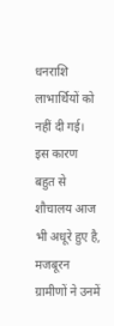धनराशि लाभार्थियों को नहीं दी गई। इस कारण बहुत से शौचालय आज भी अधूरे हुए है, मजबूरन ग्रामीणों ने उनमें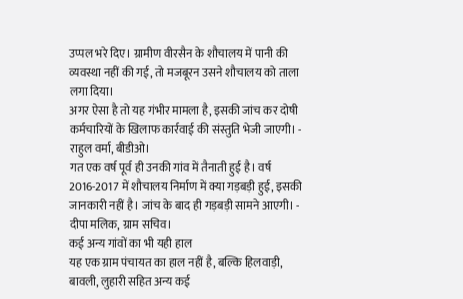उप्पल भरे दिए। ग्रामीण वीरसैन के शौचालय में पानी की व्यवस्था नहीं की गई, तो मजबूरन उसने शौचालय को ताला लगा दिया।
अगर ऐसा है तो यह गंभीर मामला है, इसकी जांच कर दोषी कर्मचारियों के खिलाफ कार्रवाई की संस्तुति भेजी जाएगी। - राहुल वर्मा, बीडीओ।
गत एक वर्ष पूर्व ही उनकी गांव में तैनाती हुई है। वर्ष 2016-2017 में शौचालय निर्माण में क्या गड़बड़ी हुई, इसकी जानकारी नहीं है। जांच के बाद ही गड़बड़ी सामने आएगी। - दीपा मलिक, ग्राम सचिव।
कई अन्य गांवों का भी यही हाल
यह एक ग्राम पंचायत का हाल नहीं है, बल्कि हिलवाड़ी, बावली, लुहारी सहित अन्य कई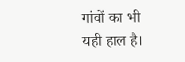गांवों का भी यही हाल है।